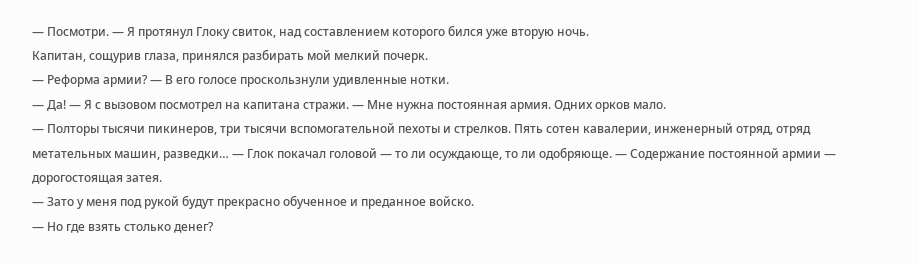— Посмотри. — Я протянул Глоку свиток, над составлением которого бился уже вторую ночь.
Капитан, сощурив глаза, принялся разбирать мой мелкий почерк.
— Реформа армии? — В его голосе проскользнули удивленные нотки.
— Да! — Я с вызовом посмотрел на капитана стражи. — Мне нужна постоянная армия. Одних орков мало.
— Полторы тысячи пикинеров, три тысячи вспомогательной пехоты и стрелков. Пять сотен кавалерии, инженерный отряд, отряд метательных машин, разведки… — Глок покачал головой — то ли осуждающе, то ли одобряюще. — Содержание постоянной армии — дорогостоящая затея.
— Зато у меня под рукой будут прекрасно обученное и преданное войско.
— Но где взять столько денег?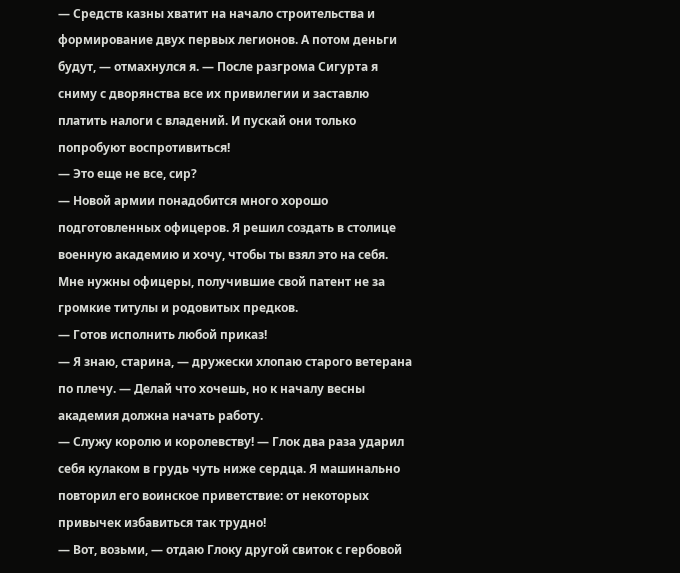— Средств казны хватит на начало строительства и формирование двух первых легионов. А потом деньги будут, — отмахнулся я. — После разгрома Сигурта я сниму с дворянства все их привилегии и заставлю платить налоги с владений. И пускай они только попробуют воспротивиться!
— Это еще не все, сир?
— Новой армии понадобится много хорошо подготовленных офицеров. Я решил создать в столице военную академию и хочу, чтобы ты взял это на себя. Мне нужны офицеры, получившие свой патент не за громкие титулы и родовитых предков.
— Готов исполнить любой приказ!
— Я знаю, старина, — дружески хлопаю старого ветерана по плечу. — Делай что хочешь, но к началу весны академия должна начать работу.
— Служу королю и королевству! — Глок два раза ударил себя кулаком в грудь чуть ниже сердца. Я машинально повторил его воинское приветствие: от некоторых привычек избавиться так трудно!
— Вот, возьми, — отдаю Глоку другой свиток с гербовой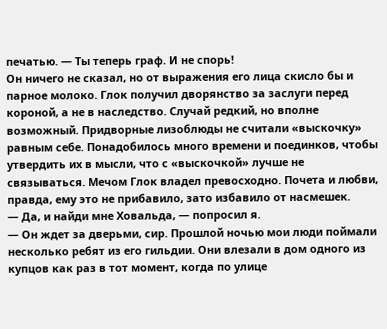печатью. — Ты теперь граф. И не спорь!
Он ничего не сказал, но от выражения его лица скисло бы и парное молоко. Глок получил дворянство за заслуги перед короной, а не в наследство. Случай редкий, но вполне возможный. Придворные лизоблюды не считали «выскочку» равным себе. Понадобилось много времени и поединков, чтобы утвердить их в мысли, что с «выскочкой» лучше не связываться. Мечом Глок владел превосходно. Почета и любви, правда, ему это не прибавило, зато избавило от насмешек.
— Да, и найди мне Ховальда, — попросил я.
— Он ждет за дверьми, сир. Прошлой ночью мои люди поймали несколько ребят из его гильдии. Они влезали в дом одного из купцов как раз в тот момент, когда по улице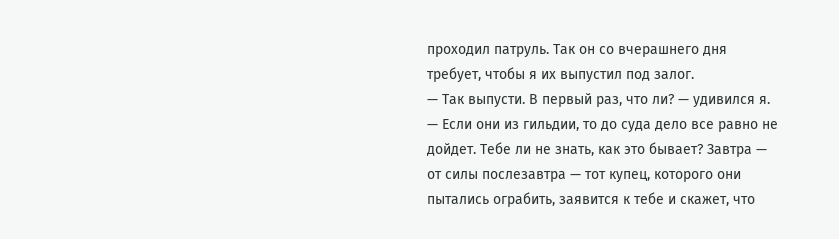проходил патруль. Так он со вчерашнего дня требует, чтобы я их выпустил под залог.
— Так выпусти. В первый раз, что ли? — удивился я. — Если они из гильдии, то до суда дело все равно не дойдет. Тебе ли не знать, как это бывает? Завтра — от силы послезавтра — тот купец, которого они пытались ограбить, заявится к тебе и скажет, что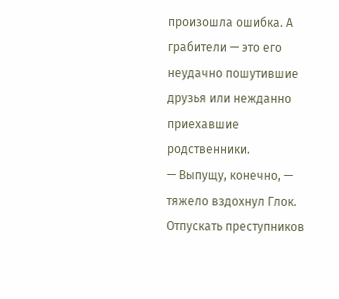произошла ошибка. А грабители — это его неудачно пошутившие друзья или нежданно приехавшие родственники.
— Выпущу, конечно, — тяжело вздохнул Глок. Отпускать преступников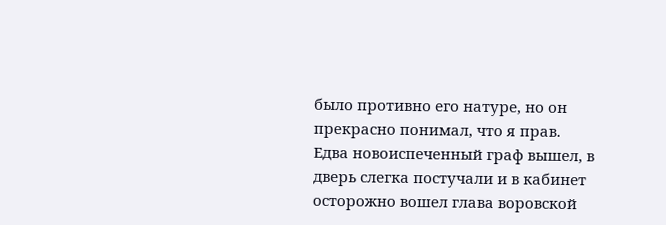было противно его натуре, но он прекрасно понимал, что я прав.
Едва новоиспеченный граф вышел, в дверь слегка постучали и в кабинет осторожно вошел глава воровской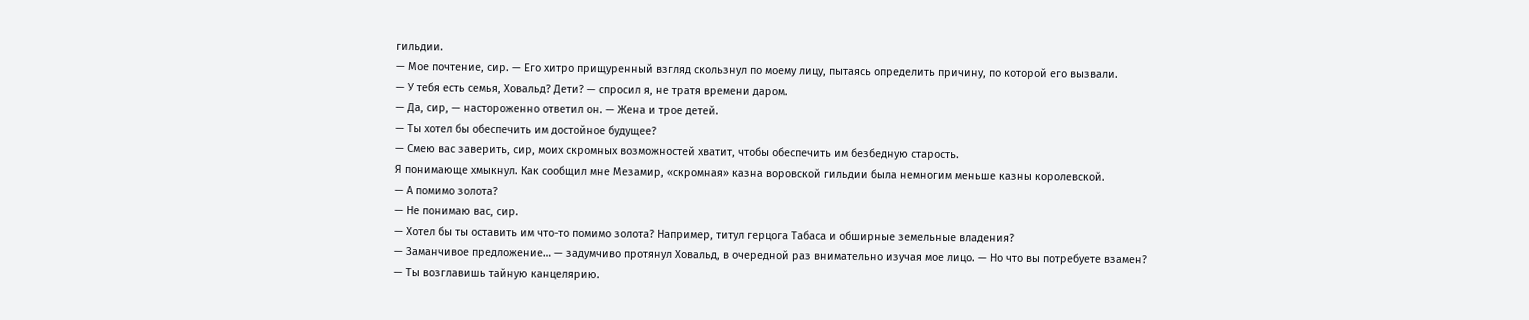гильдии.
— Мое почтение, сир. — Его хитро прищуренный взгляд скользнул по моему лицу, пытаясь определить причину, по которой его вызвали.
— У тебя есть семья, Ховальд? Дети? — спросил я, не тратя времени даром.
— Да, сир, — настороженно ответил он. — Жена и трое детей.
— Ты хотел бы обеспечить им достойное будущее?
— Смею вас заверить, сир, моих скромных возможностей хватит, чтобы обеспечить им безбедную старость.
Я понимающе хмыкнул. Как сообщил мне Мезамир, «скромная» казна воровской гильдии была немногим меньше казны королевской.
— А помимо золота?
— Не понимаю вас, сир.
— Хотел бы ты оставить им что-то помимо золота? Например, титул герцога Табаса и обширные земельные владения?
— Заманчивое предложение… — задумчиво протянул Ховальд, в очередной раз внимательно изучая мое лицо. — Но что вы потребуете взамен?
— Ты возглавишь тайную канцелярию.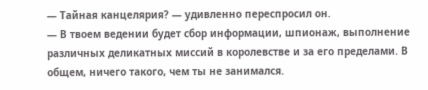— Тайная канцелярия? — удивленно переспросил он.
— В твоем ведении будет сбор информации, шпионаж, выполнение различных деликатных миссий в королевстве и за его пределами. В общем, ничего такого, чем ты не занимался.